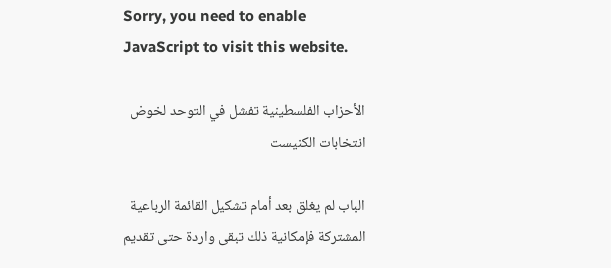Sorry, you need to enable JavaScript to visit this website.

الأحزاب الفلسطينية تفشل في التوحد لخوض انتخابات الكنيست

الباب لم يغلق بعد أمام تشكيل القائمة الرباعية المشتركة فإمكانية ذلك تبقى واردة حتى تقديم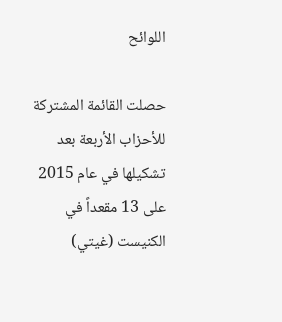اللوائح

حصلت القائمة المشتركة للأحزاب الأربعة بعد تشكيلها في عام 2015 على 13 مقعداً في الكنيست (غيتي)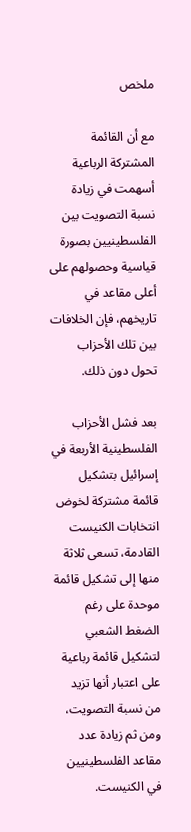ملخص

مع أن القائمة المشتركة الرباعية أسهمت في زيادة نسبة التصويت بين الفلسطينيين بصورة قياسية وحصولهم على أعلى مقاعد في تاريخهم، فإن الخلافات بين تلك الأحزاب تحول دون ذلك.

بعد فشل الأحزاب الفلسطينية الأربعة في إسرائيل بتشكيل قائمة مشتركة لخوض انتخابات الكنيست القادمة، تسعى ثلاثة منها إلى تشكيل قائمة موحدة على رغم الضغط الشعبي لتشكيل قائمة رباعية على اعتبار أنها تزيد من نسبة التصويت، ومن ثم زيادة عدد مقاعد الفلسطينيين في الكنيست.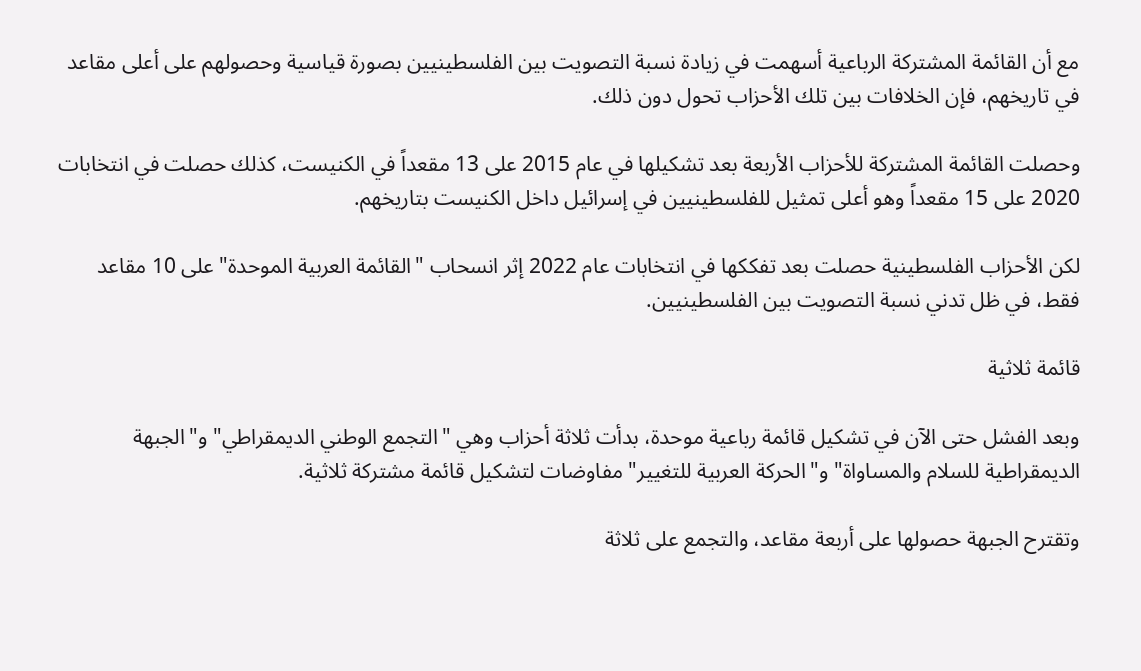مع أن القائمة المشتركة الرباعية أسهمت في زيادة نسبة التصويت بين الفلسطينيين بصورة قياسية وحصولهم على أعلى مقاعد في تاريخهم، فإن الخلافات بين تلك الأحزاب تحول دون ذلك.

وحصلت القائمة المشتركة للأحزاب الأربعة بعد تشكيلها في عام 2015 على 13 مقعداً في الكنيست، كذلك حصلت في انتخابات 2020 على 15 مقعداً وهو أعلى تمثيل للفلسطينيين في إسرائيل داخل الكنيست بتاريخهم.

لكن الأحزاب الفلسطينية حصلت بعد تفككها في انتخابات عام 2022 إثر انسحاب "القائمة العربية الموحدة" على 10 مقاعد فقط، في ظل تدني نسبة التصويت بين الفلسطينيين.

قائمة ثلاثية

وبعد الفشل حتى الآن في تشكيل قائمة رباعية موحدة، بدأت ثلاثة أحزاب وهي "التجمع الوطني الديمقراطي" و"الجبهة الديمقراطية للسلام والمساواة" و"الحركة العربية للتغيير" مفاوضات لتشكيل قائمة مشتركة ثلاثية.

وتقترح الجبهة حصولها على أربعة مقاعد، والتجمع على ثلاثة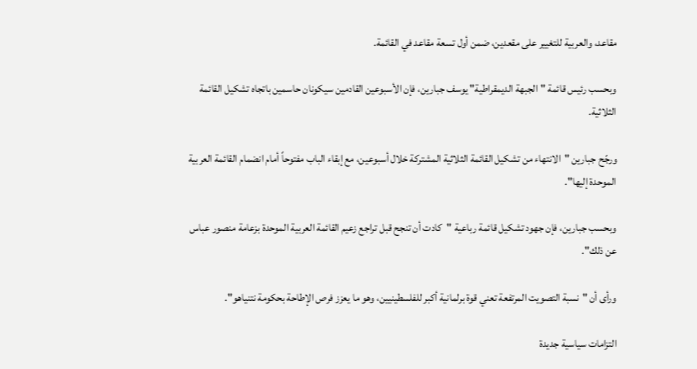مقاعد، والعربية للتغيير على مقعدين، ضمن أول تسعة مقاعد في القائمة.

وبحسب رئيس قائمة "الجبهة الديمقراطية" يوسف جبارين، فإن الأسبوعين القادمين سيكونان حاسمين باتجاه تشكيل القائمة الثلاثية.

ورجّح جبارين "الانتهاء من تشكيل القائمة الثلاثية المشتركة خلال أسبوعين، مع إبقاء الباب مفتوحاً أمام انضمام القائمة العربية الموحدة إليها".

وبحسب جبارين، فإن جهود تشكيل قائمة رباعية "كادت أن تنجح قبل تراجع زعيم القائمة العربية الموحدة بزعامة منصور عباس عن ذلك".

ورأى أن "نسبة التصويت المرتفعة تعني قوة برلمانية أكبر للفلسطينيين، وهو ما يعزز فرص الإطاحة بحكومة نتنياهو".

التزامات سياسية جديدة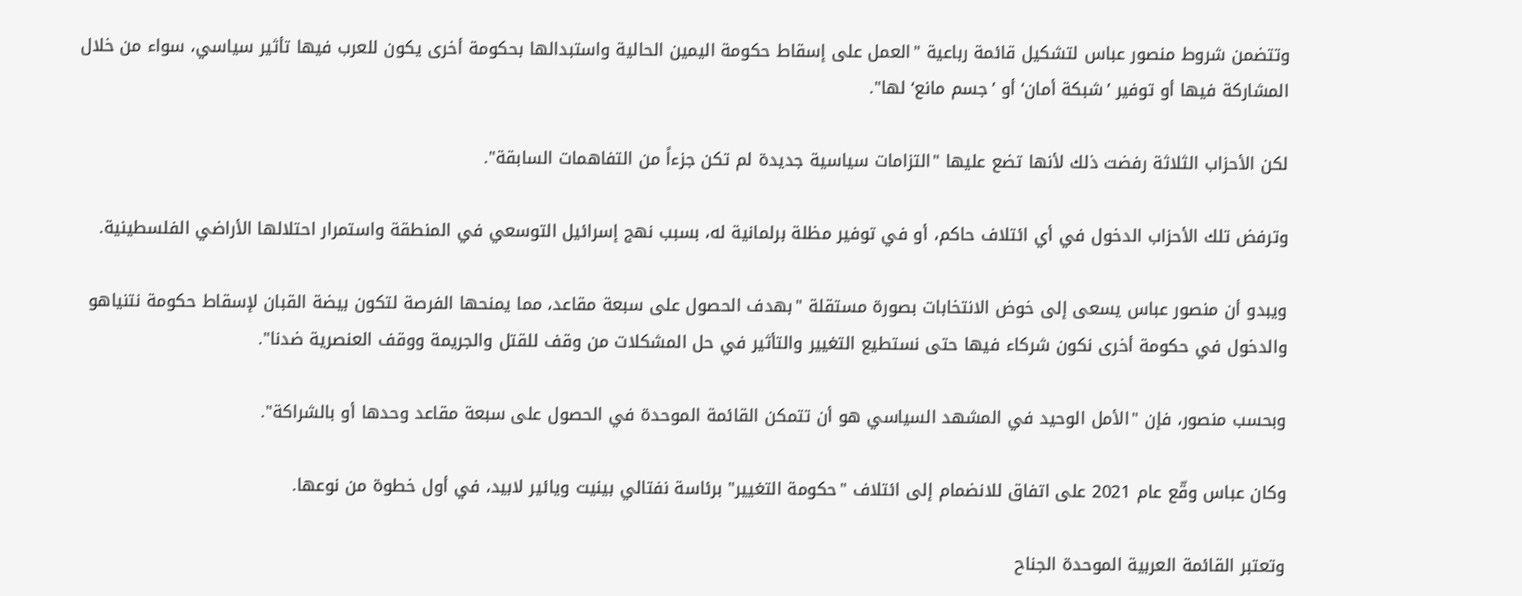وتتضمن شروط منصور عباس لتشكيل قائمة رباعية "العمل على إسقاط حكومة اليمين الحالية واستبدالها بحكومة أخرى يكون للعرب فيها تأثير سياسي، سواء من خلال المشاركة فيها أو توفير ’شبكة أمان‘ أو ’جسم مانع‘ لها".

لكن الأحزاب الثلاثة رفضت ذلك لأنها تضع عليها "التزامات سياسية جديدة لم تكن جزءاً من التفاهمات السابقة".

وترفض تلك الأحزاب الدخول في أي ائتلاف حاكم، أو في توفير مظلة برلمانية له، بسبب نهج إسرائيل التوسعي في المنطقة واستمرار احتلالها الأراضي الفلسطينية.

ويبدو أن منصور عباس يسعى إلى خوض الانتخابات بصورة مستقلة "بهدف الحصول على سبعة مقاعد، مما يمنحها الفرصة لتكون بيضة القبان لإسقاط حكومة نتنياهو والدخول في حكومة أخرى نكون شركاء فيها حتى نستطيع التغيير والتأثير في حل المشكلات من وقف للقتل والجريمة ووقف العنصرية ضدنا".

وبحسب منصور، فإن "الأمل الوحيد في المشهد السياسي هو أن تتمكن القائمة الموحدة في الحصول على سبعة مقاعد وحدها أو بالشراكة".

وكان عباس وقّع عام 2021 على اتفاق للانضمام إلى ائتلاف "حكومة التغيير" برئاسة نفتالي بينيت ويائير لابيد، في أول خطوة من نوعها.

وتعتبر القائمة العربية الموحدة الجناح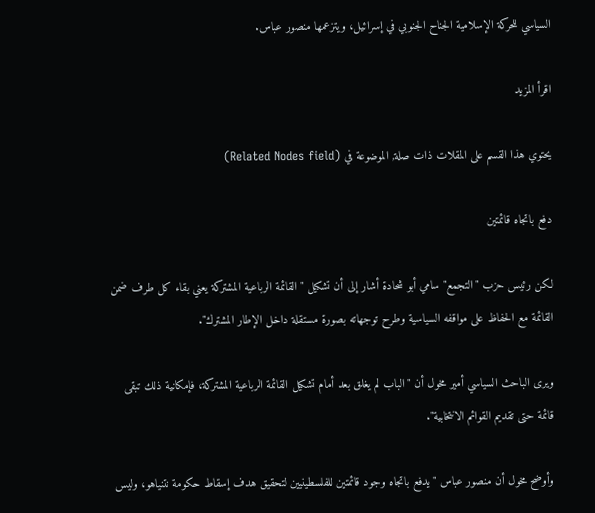السياسي للحركة الإسلامية الجناح الجنوبي في إسرائيل، ويتزعمها منصور عباس.

اقرأ المزيد

يحتوي هذا القسم على المقلات ذات صلة, الموضوعة في (Related Nodes field)

دفع باتجاه قائمتين

لكن رئيس حزب "التجمع" سامي أبو شحادة أشار إلى أن تشكيل "القائمة الرباعية المشتركة يعني بقاء كل طرف ضمن القائمة مع الحفاظ على مواقفه السياسية وطرح توجهاته بصورة مستقلة داخل الإطار المشترك".

ويرى الباحث السياسي أمير مخول أن "الباب لم يغلق بعد أمام تشكيل القائمة الرباعية المشتركة، فإمكانية ذلك تبقى قائمة حتى تقديم القوائم الانتخابية".

وأوضح مخول أن منصور عباس "يدفع باتجاه وجود قائمتين للفلسطينيين لتحقيق هدف إسقاط حكومة نتنياهو، وليس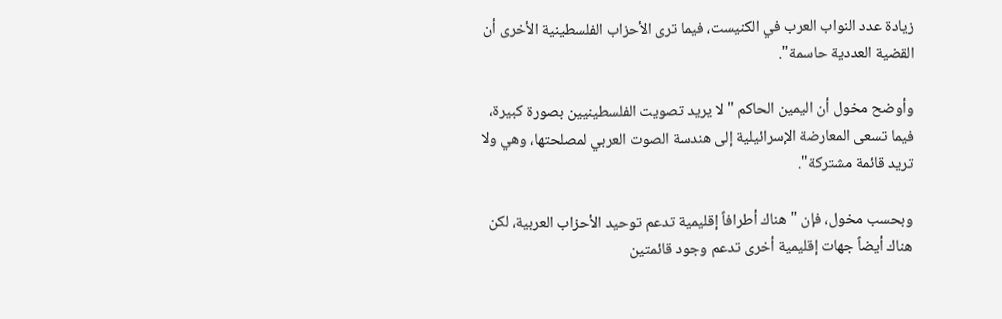زيادة عدد النواب العرب في الكنيست، فيما ترى الأحزاب الفلسطينية الأخرى أن القضية العددية حاسمة".

وأوضح مخول أن اليمين الحاكم "لا يريد تصويت الفلسطينيين بصورة كبيرة، فيما تسعى المعارضة الإسرائيلية إلى هندسة الصوت العربي لمصلحتها، وهي ولا تريد قائمة مشتركة".

وبحسب مخول، فإن "هناك أطرافاً إقليمية تدعم توحيد الأحزاب العربية، لكن هناك أيضاً جهات إقليمية أخرى تدعم وجود قائمتين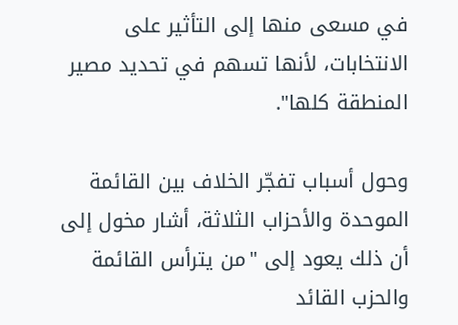في مسعى منها إلى التأثير على الانتخابات، لأنها تسهم في تحديد مصير المنطقة كلها".

وحول أسباب تفجّر الخلاف بين القائمة الموحدة والأحزاب الثلاثة، أشار مخول إلى أن ذلك يعود إلى "من يترأس القائمة والحزب القائد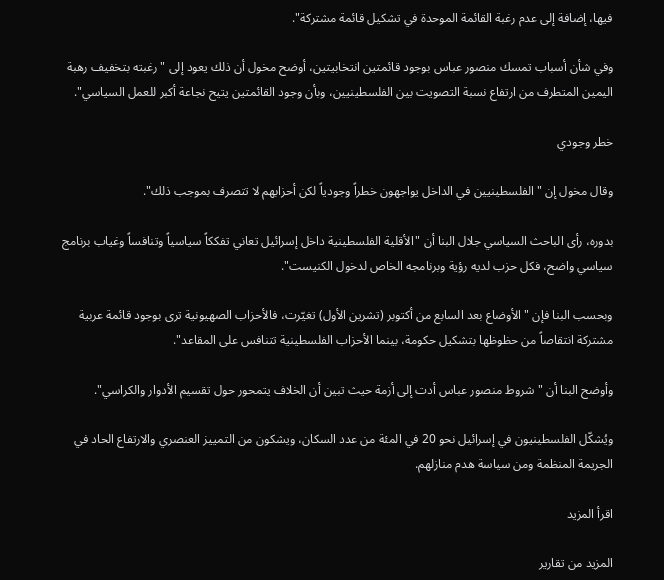فيها، إضافة إلى عدم رغبة القائمة الموحدة في تشكيل قائمة مشتركة".

وفي شأن أسباب تمسك منصور عباس بوجود قائمتين انتخابيتين، أوضح مخول أن ذلك يعود إلى "رغبته بتخفيف رهبة اليمين المتطرف من ارتفاع نسبة التصويت بين الفلسطينيين، وبأن وجود القائمتين يتيح نجاعة أكبر للعمل السياسي".

خطر وجودي

وقال مخول إن "الفلسطينيين في الداخل يواجهون خطراً وجودياً لكن أحزابهم لا تتصرف بموجب ذلك".

بدوره، رأى الباحث السياسي جلال البنا أن "الأقلية الفلسطينية داخل إسرائيل تعاني تفككاً سياسياً وتنافساً وغياب برنامج سياسي واضح، فكل حزب لديه رؤية وبرنامجه الخاص لدخول الكنيست".

وبحسب البنا فإن "الأوضاع بعد السابع من أكتوبر (تشرين الأول) تغيّرت، فالأحزاب الصهيونية ترى بوجود قائمة عربية مشتركة انتقاصاً من حظوظها بتشكيل حكومة، بينما الأحزاب الفلسطينية تتنافس على المقاعد".

وأوضح البنا أن "شروط منصور عباس أدت إلى أزمة حيث تبين أن الخلاف يتمحور حول تقسيم الأدوار والكراسي".

ويُشكّل الفلسطينيون في إسرائيل نحو 20 في المئة من عدد السكان، ويشكون من التمييز العنصري والارتفاع الحاد في الجريمة المنظمة ومن سياسة هدم منازلهم.

اقرأ المزيد

المزيد من تقارير